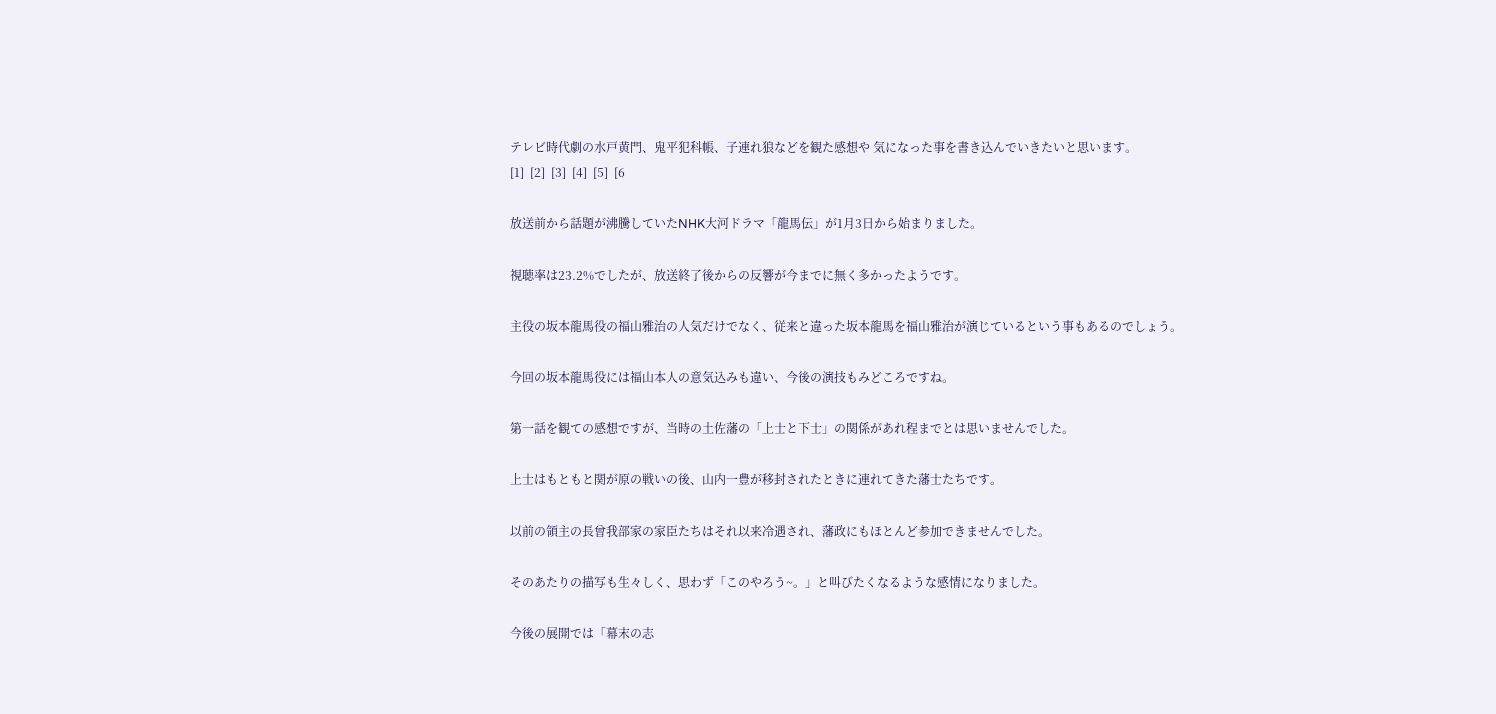テレビ時代劇の水戸黄門、鬼平犯科帳、子連れ狼などを観た感想や 気になった事を書き込んでいきたいと思います。
[1]  [2]  [3]  [4]  [5]  [6

放送前から話題が沸騰していたNHK大河ドラマ「龍馬伝」が1月3日から始まりました。

視聴率は23.2%でしたが、放送終了後からの反響が今までに無く多かったようです。

主役の坂本龍馬役の福山雅治の人気だけでなく、従来と違った坂本龍馬を福山雅治が演じているという事もあるのでしょう。

今回の坂本龍馬役には福山本人の意気込みも違い、今後の演技もみどころですね。

第一話を観ての感想ですが、当時の土佐藩の「上士と下士」の関係があれ程までとは思いませんでした。

上士はもともと関が原の戦いの後、山内一豊が移封されたときに連れてきた藩士たちです。

以前の領主の長曾我部家の家臣たちはそれ以来冷遇され、藩政にもほとんど参加できませんでした。

そのあたりの描写も生々しく、思わず「このやろう~。」と叫びたくなるような感情になりました。

今後の展開では「幕末の志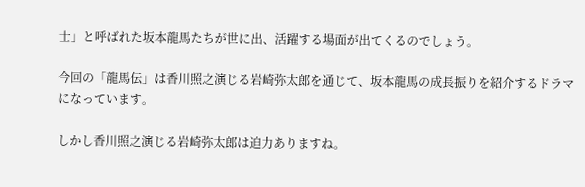士」と呼ばれた坂本龍馬たちが世に出、活躍する場面が出てくるのでしょう。

今回の「龍馬伝」は香川照之演じる岩崎弥太郎を通じて、坂本龍馬の成長振りを紹介するドラマになっています。

しかし香川照之演じる岩崎弥太郎は迫力ありますね。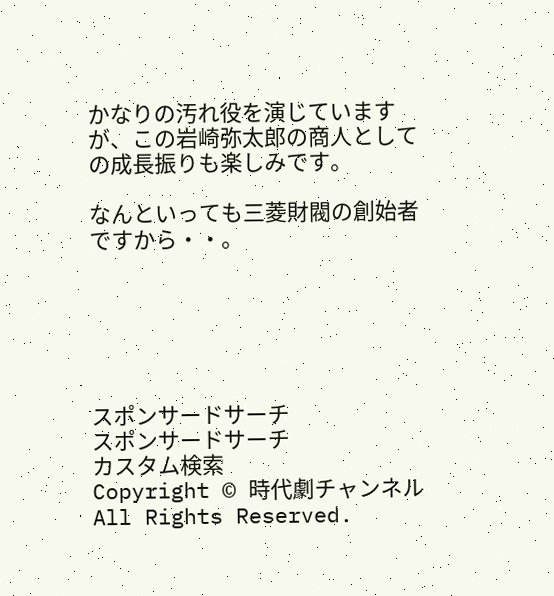かなりの汚れ役を演じていますが、この岩崎弥太郎の商人としての成長振りも楽しみです。

なんといっても三菱財閥の創始者ですから・・。






スポンサードサーチ
スポンサードサーチ
カスタム検索
Copyright © 時代劇チャンネル All Rights Reserved.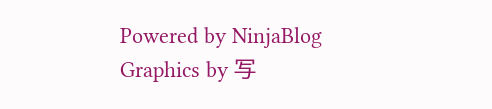Powered by NinjaBlog
Graphics by 写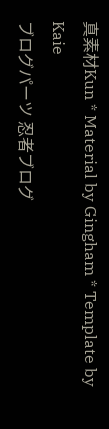真素材Kun * Material by Gingham * Template by Kaie
ブログパーツ 忍者ブログ